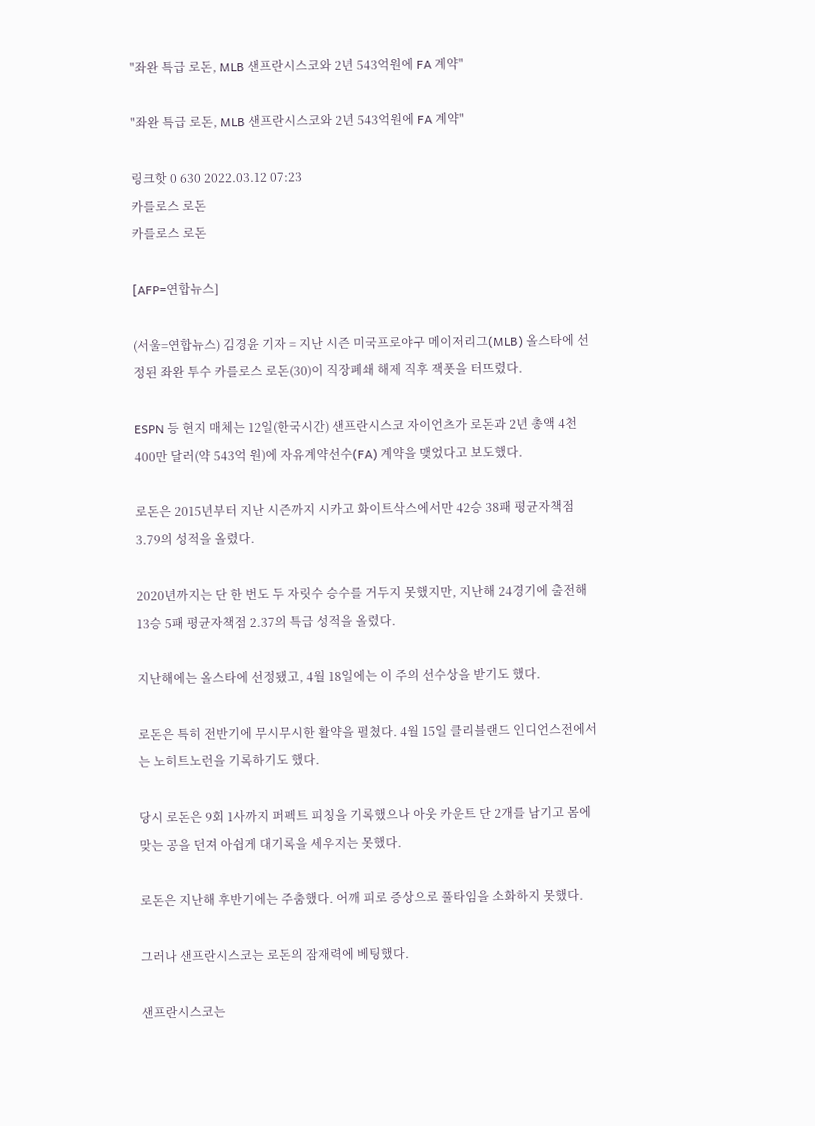"좌완 특급 로돈, MLB 샌프란시스코와 2년 543억원에 FA 계약"

"좌완 특급 로돈, MLB 샌프란시스코와 2년 543억원에 FA 계약"

링크핫 0 630 2022.03.12 07:23
카를로스 로돈
카를로스 로돈

[AFP=연합뉴스]

(서울=연합뉴스) 김경윤 기자 = 지난 시즌 미국프로야구 메이저리그(MLB) 올스타에 선정된 좌완 투수 카를로스 로돈(30)이 직장폐쇄 해제 직후 잭폿을 터뜨렸다.

ESPN 등 현지 매체는 12일(한국시간) 샌프란시스코 자이언츠가 로돈과 2년 총액 4천400만 달러(약 543억 원)에 자유계약선수(FA) 계약을 맺었다고 보도했다.

로돈은 2015년부터 지난 시즌까지 시카고 화이트삭스에서만 42승 38패 평균자책점 3.79의 성적을 올렸다.

2020년까지는 단 한 번도 두 자릿수 승수를 거두지 못했지만, 지난해 24경기에 출전해 13승 5패 평균자책점 2.37의 특급 성적을 올렸다.

지난해에는 올스타에 선정됐고, 4월 18일에는 이 주의 선수상을 받기도 했다.

로돈은 특히 전반기에 무시무시한 활약을 펼쳤다. 4월 15일 클리블랜드 인디언스전에서는 노히트노런을 기록하기도 했다.

당시 로돈은 9회 1사까지 퍼펙트 피칭을 기록했으나 아웃 카운트 단 2개를 남기고 몸에 맞는 공을 던져 아쉽게 대기록을 세우지는 못했다.

로돈은 지난해 후반기에는 주춤했다. 어깨 피로 증상으로 풀타임을 소화하지 못했다.

그러나 샌프란시스코는 로돈의 잠재력에 베팅했다.

샌프란시스코는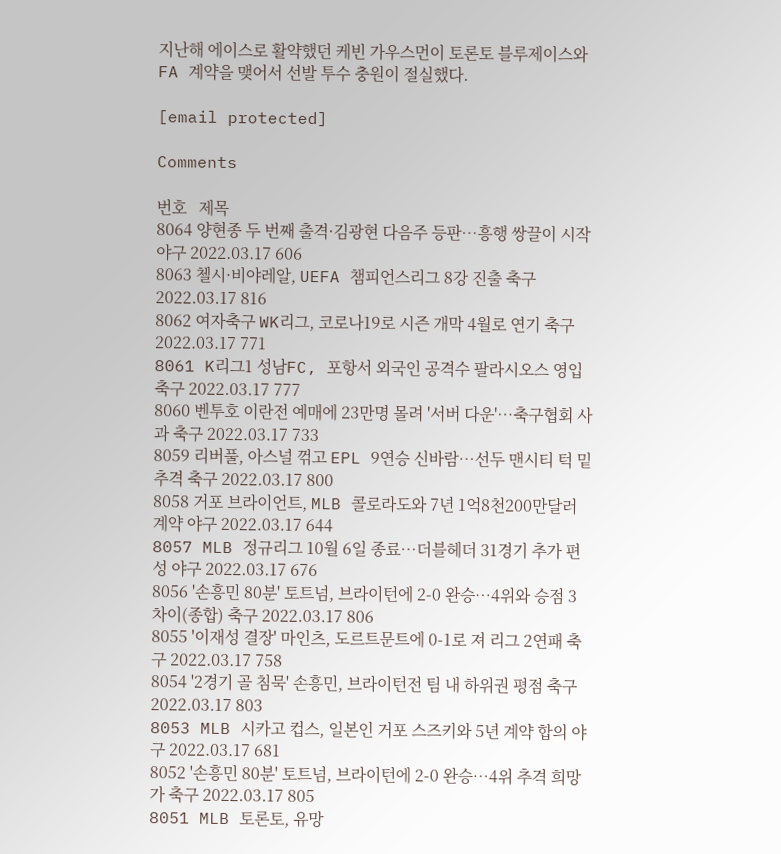지난해 에이스로 활약했던 케빈 가우스먼이 토론토 블루제이스와 FA 계약을 맺어서 선발 투수 충원이 절실했다.

[email protected]

Comments

번호   제목
8064 양현종 두 번째 출격·김광현 다음주 등판…흥행 쌍끌이 시작 야구 2022.03.17 606
8063 첼시·비야레알, UEFA 챔피언스리그 8강 진출 축구 2022.03.17 816
8062 여자축구 WK리그, 코로나19로 시즌 개막 4월로 연기 축구 2022.03.17 771
8061 K리그1 성남FC, 포항서 외국인 공격수 팔라시오스 영입 축구 2022.03.17 777
8060 벤투호 이란전 예매에 23만명 몰려 '서버 다운'…축구협회 사과 축구 2022.03.17 733
8059 리버풀, 아스널 꺾고 EPL 9연승 신바람…선두 맨시티 턱 밑 추격 축구 2022.03.17 800
8058 거포 브라이언트, MLB 콜로라도와 7년 1억8천200만달러 계약 야구 2022.03.17 644
8057 MLB 정규리그 10월 6일 종료…더블헤더 31경기 추가 편성 야구 2022.03.17 676
8056 '손흥민 80분' 토트넘, 브라이턴에 2-0 완승…4위와 승점 3 차이(종합) 축구 2022.03.17 806
8055 '이재성 결장' 마인츠, 도르트문트에 0-1로 져 리그 2연패 축구 2022.03.17 758
8054 '2경기 골 침묵' 손흥민, 브라이턴전 팀 내 하위권 평점 축구 2022.03.17 803
8053 MLB 시카고 컵스, 일본인 거포 스즈키와 5년 계약 합의 야구 2022.03.17 681
8052 '손흥민 80분' 토트넘, 브라이턴에 2-0 완승…4위 추격 희망가 축구 2022.03.17 805
8051 MLB 토론토, 유망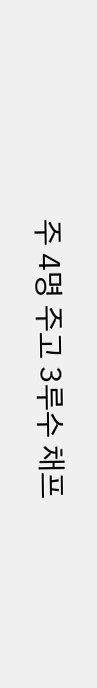주 4명 주고 3루수 채프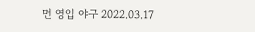먼 영입 야구 2022.03.17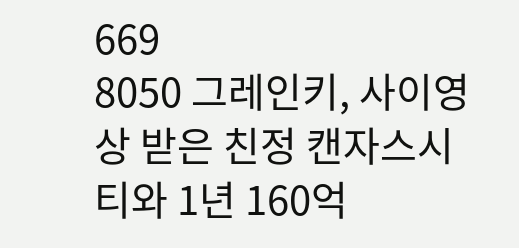669
8050 그레인키, 사이영상 받은 친정 캔자스시티와 1년 160억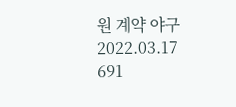원 계약 야구 2022.03.17 691